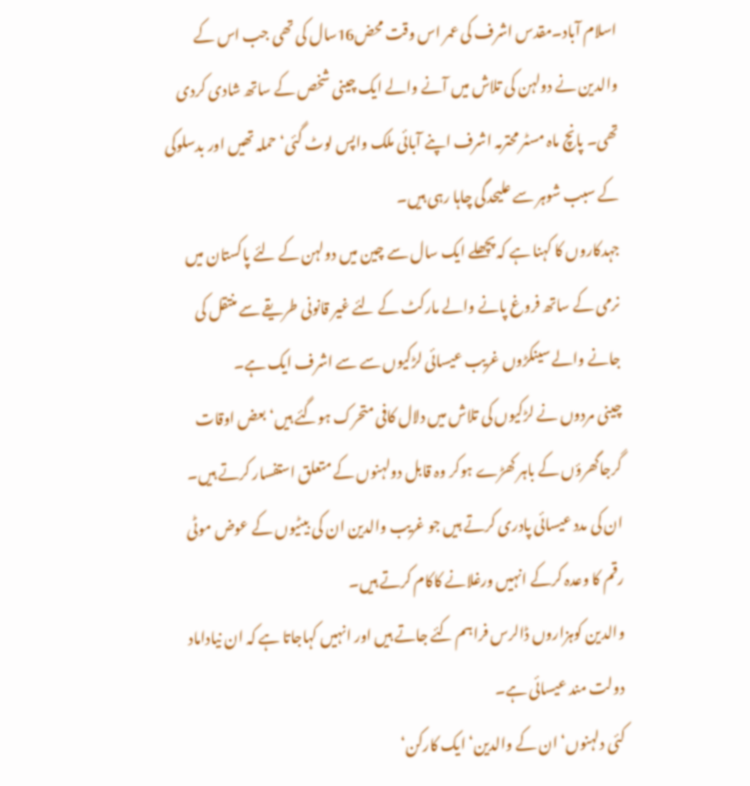اسلام آباد۔مقدس اشرف کی عمر اس وقت محض16سال کی تھی جب اس کے والدین نے دولہن کی تلاش میں آنے والے ایک چینی شخص کے ساتھ شادی کردی تھی۔ پانچ ماہ مسٹر محترمہ اشرف اپنے آبائی ملک واپس لوٹ گئی‘ حملہ تھیں اور بدسلوکی کے سبب شوہر سے علیحدگی چاہا رہی ہیں۔
جہدکاروں کا کہنا ہے کہ پچھلے ایک سال سے چین میں دولہن کے لئے پاکستان میں نرمی کے ساتھ فروغ پانے والے مارکٹ کے لئے غیر قانونی طریقے سے منتقل کی جانے والے سینکڑوں غریب عیسائی لڑکیوں سے سے اشرف ایک ہے۔
چینی مردوں نے لڑکیوں کی تلاش میں دلال کافی متحرک ہوگئے ہیں‘ بعض اوقات گرجاگھرؤں کے باہر کھڑے ہوکر وہ قابل دولہنوں کے متعلق استفسار کرتے ہیں۔ ان کی مدد عیسائی پادری کرتے ہیں جو غریب والدین ان کی بیٹیوں کے عوض موٹی رقم کا وعدہ کرکے انہیں ورغلانے کاکام کرتے ہیں۔
والدین کوہزاروں ڈالرس فراہم کئے جاتے ہیں اور انہیں کہاجاتا ہے کہ ان نیاداماد دولت مند عیسائی ہے۔
کئی دلہنوں‘ ان کے والدین‘ ایک کارکن‘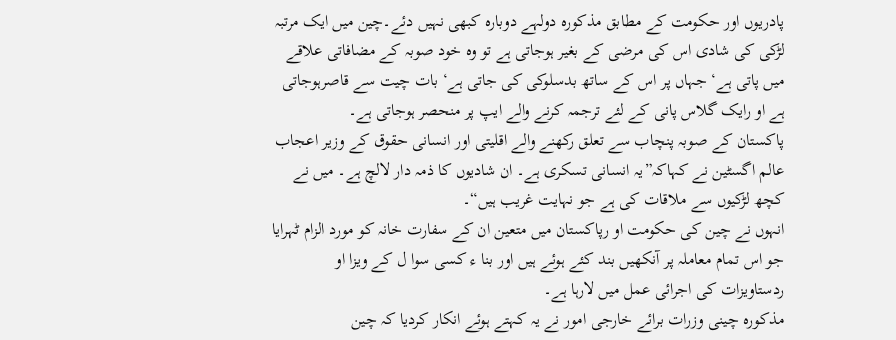پادریوں اور حکومت کے مطابق مذکورہ دولہے دوبارہ کبھی نہیں دئے۔چین میں ایک مرتبہ لڑکی کی شادی اس کی مرضی کے بغیر ہوجاتی ہے تو وہ خود صوبہ کے مضافاتی علاقے میں پاتی ہے‘ جہاں پر اس کے ساتھ بدسلوکی کی جاتی ہے‘ بات چیت سے قاصرہوجاتی ہے او رایک گلاس پانی کے لئے ترجمہ کرنے والے ایپ پر منحصر ہوجاتی ہے۔
پاکستان کے صوبہ پنچاب سے تعلق رکھنے والے اقلیتی اور انسانی حقوق کے وزیر اعجاب عالم اگسٹین نے کہاکہ”یہ انسانی تسکری ہے۔ ان شادیوں کا ذمہ دار لالچ ہے۔ میں نے کچھ لڑکیوں سے ملاقات کی ہے جو نہایت غریب ہیں“۔
انہوں نے چین کی حکومت او رپاکستان میں متعین ان کے سفارت خانہ کو مورد الزام ٹہرایا جو اس تمام معاملہ پر آنکھیں بند کئے ہوئے ہیں اور بنا ء کسی سوا ل کے ویزا او ردستاویزات کی اجرائی عمل میں لارہا ہے۔
مذکورہ چینی وزرات برائے خارجی امور نے یہ کہتے ہوئے انکار کردیا کہ چین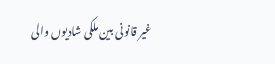غیر قانونی بین ملکی شادیوں والی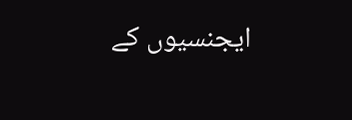ایجنسیوں کے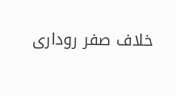خلاف صفر روداری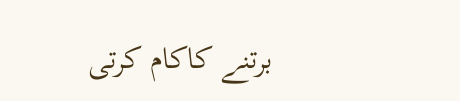برتنے کاکام کرتی